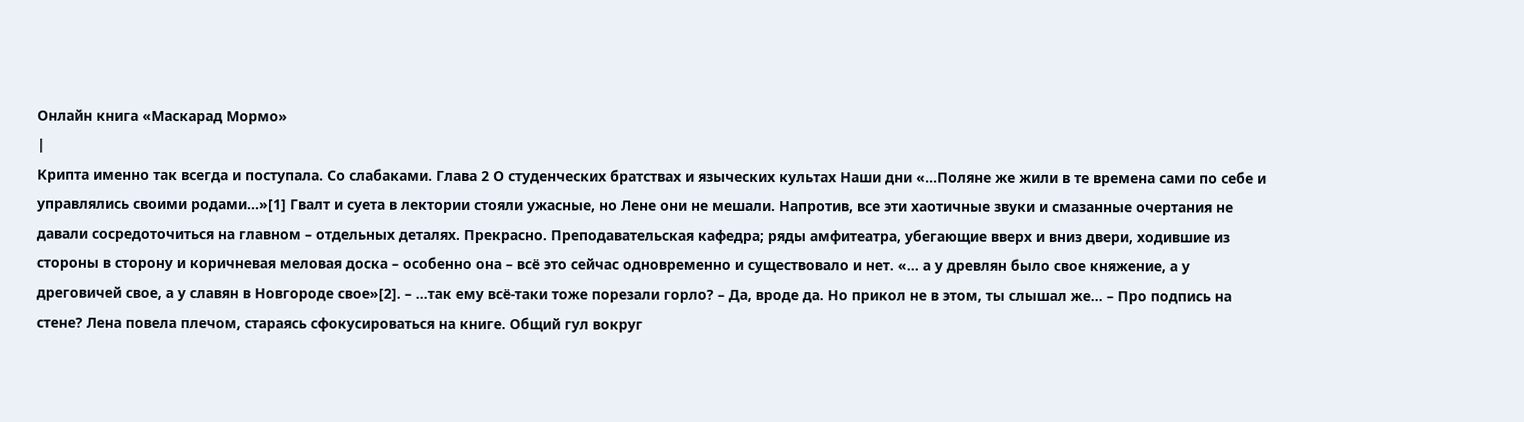Онлайн книга «Маскарад Мормо»
|
Крипта именно так всегда и поступала. Со слабаками. Глава 2 О студенческих братствах и языческих культах Наши дни «…Поляне же жили в те времена сами по себе и управлялись своими родами…»[1] Гвалт и суета в лектории стояли ужасные, но Лене они не мешали. Напротив, все эти хаотичные звуки и смазанные очертания не давали сосредоточиться на главном – отдельных деталях. Прекрасно. Преподавательская кафедра; ряды амфитеатра, убегающие вверх и вниз двери, ходившие из стороны в сторону и коричневая меловая доска – особенно она – всё это сейчас одновременно и существовало и нет. «… а у древлян было свое княжение, а у дреговичей свое, а у славян в Новгороде свое»[2]. – …так ему всё-таки тоже порезали горло? – Да, вроде да. Но прикол не в этом, ты слышал же… – Про подпись на стене? Лена повела плечом, стараясь сфокусироваться на книге. Общий гул вокруг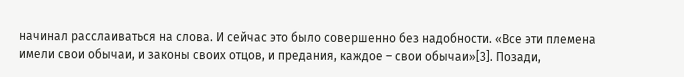начинал расслаиваться на слова. И сейчас это было совершенно без надобности. «Все эти племена имели свои обычаи, и законы своих отцов, и предания, каждое – свои обычаи»[3]. Позади,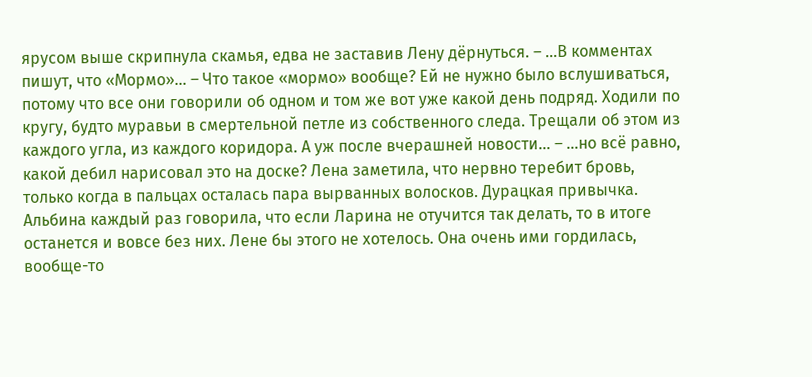ярусом выше скрипнула скамья, едва не заставив Лену дёрнуться. – …В комментах пишут, что «Мормо»… – Что такое «мормо» вообще? Ей не нужно было вслушиваться, потому что все они говорили об одном и том же вот уже какой день подряд. Ходили по кругу, будто муравьи в смертельной петле из собственного следа. Трещали об этом из каждого угла, из каждого коридора. А уж после вчерашней новости… – …но всё равно, какой дебил нарисовал это на доске? Лена заметила, что нервно теребит бровь, только когда в пальцах осталась пара вырванных волосков. Дурацкая привычка. Альбина каждый раз говорила, что если Ларина не отучится так делать, то в итоге останется и вовсе без них. Лене бы этого не хотелось. Она очень ими гордилась, вообще-то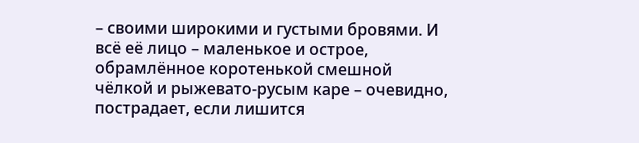– своими широкими и густыми бровями. И всё её лицо – маленькое и острое, обрамлённое коротенькой смешной чёлкой и рыжевато-русым каре – очевидно, пострадает, если лишится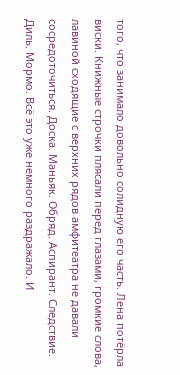того, что занимало довольно солидную его часть. Лена потёрла виски. Книжные строчки плясали перед глазами, громкие слова, лавиной сходящие с верхних рядов амфитеатра не давали сосредоточиться. Доска. Маньяк. Обряд. Аспирант. Следствие. Диль. Мормо. Всё это уже немного раздражало. И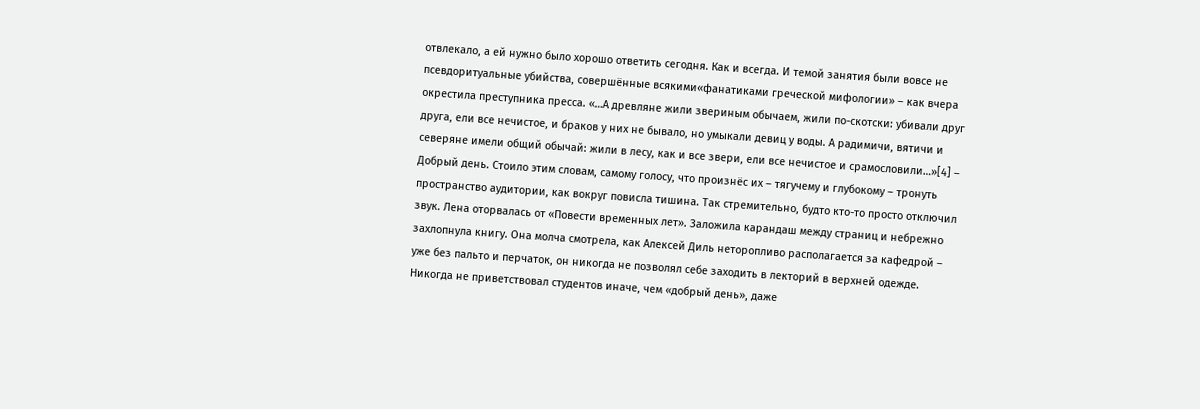отвлекало, а ей нужно было хорошо ответить сегодня. Как и всегда. И темой занятия были вовсе не псевдоритуальные убийства, совершённые всякими«фанатиками греческой мифологии» – как вчера окрестила преступника пресса. «…А древляне жили звериным обычаем, жили по-скотски: убивали друг друга, ели все нечистое, и браков у них не бывало, но умыкали девиц у воды. А радимичи, вятичи и северяне имели общий обычай: жили в лесу, как и все звери, ели все нечистое и срамословили…»[4] – Добрый день. Стоило этим словам, самому голосу, что произнёс их – тягучему и глубокому – тронуть пространство аудитории, как вокруг повисла тишина. Так стремительно, будто кто-то просто отключил звук. Лена оторвалась от «Повести временных лет». Заложила карандаш между страниц и небрежно захлопнула книгу. Она молча смотрела, как Алексей Диль неторопливо располагается за кафедрой – уже без пальто и перчаток, он никогда не позволял себе заходить в лекторий в верхней одежде. Никогда не приветствовал студентов иначе, чем «добрый день», даже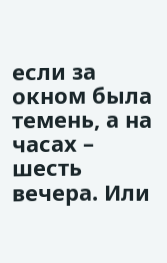если за окном была темень, а на часах – шесть вечера. Или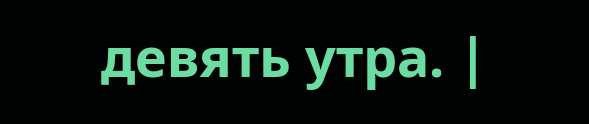девять утра. |